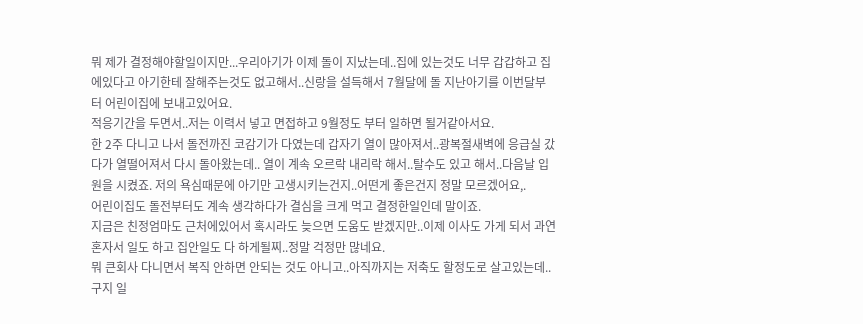뭐 제가 결정해야할일이지만...우리아기가 이제 돌이 지났는데..집에 있는것도 너무 갑갑하고 집에있다고 아기한테 잘해주는것도 없고해서..신랑을 설득해서 7월달에 돌 지난아기를 이번달부터 어린이집에 보내고있어요.
적응기간을 두면서..저는 이력서 넣고 면접하고 9월정도 부터 일하면 될거같아서요.
한 2주 다니고 나서 돌전까진 코감기가 다였는데 갑자기 열이 많아져서..광복절새벽에 응급실 갔다가 열떨어져서 다시 돌아왔는데.. 열이 계속 오르락 내리락 해서..탈수도 있고 해서..다음날 입원을 시켰죠. 저의 욕심때문에 아기만 고생시키는건지..어떤게 좋은건지 정말 모르겠어요,.
어린이집도 돌전부터도 계속 생각하다가 결심을 크게 먹고 결정한일인데 말이죠.
지금은 친정엄마도 근처에있어서 혹시라도 늦으면 도움도 받겠지만..이제 이사도 가게 되서 과연 혼자서 일도 하고 집안일도 다 하게될찌..정말 걱정만 많네요.
뭐 큰회사 다니면서 복직 안하면 안되는 것도 아니고..아직까지는 저축도 할정도로 살고있는데..구지 일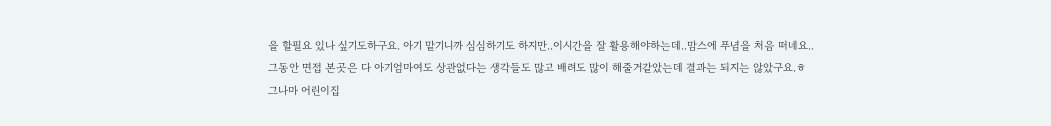을 할필요 있나 싶기도하구요. 아기 맡기니까 심심하기도 하지만..이시간을 잘 활용해야하는데..맘스에 푸념을 처음 떠네요..
그동안 면접 본곳은 다 아기엄마여도 상관없다는 생각들도 많고 배려도 많이 해줄거같았는데 결과는 되지는 않았구요.ㅎ
그나마 어린이집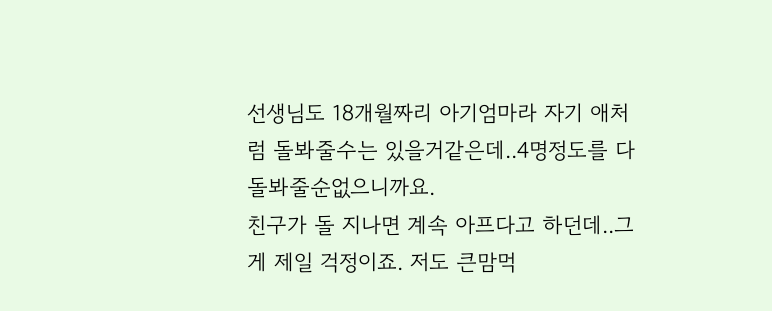선생님도 18개월짜리 아기엄마라 자기 애처럼 돌봐줄수는 있을거같은데..4명정도를 다 돌봐줄순없으니까요.
친구가 돌 지나면 계속 아프다고 하던데..그게 제일 걱정이죠. 저도 큰맘먹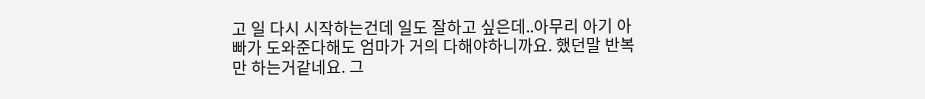고 일 다시 시작하는건데 일도 잘하고 싶은데..아무리 아기 아빠가 도와준다해도 엄마가 거의 다해야하니까요. 했던말 반복만 하는거같네요. 그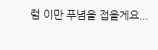럼 이만 푸념을 접을게요...